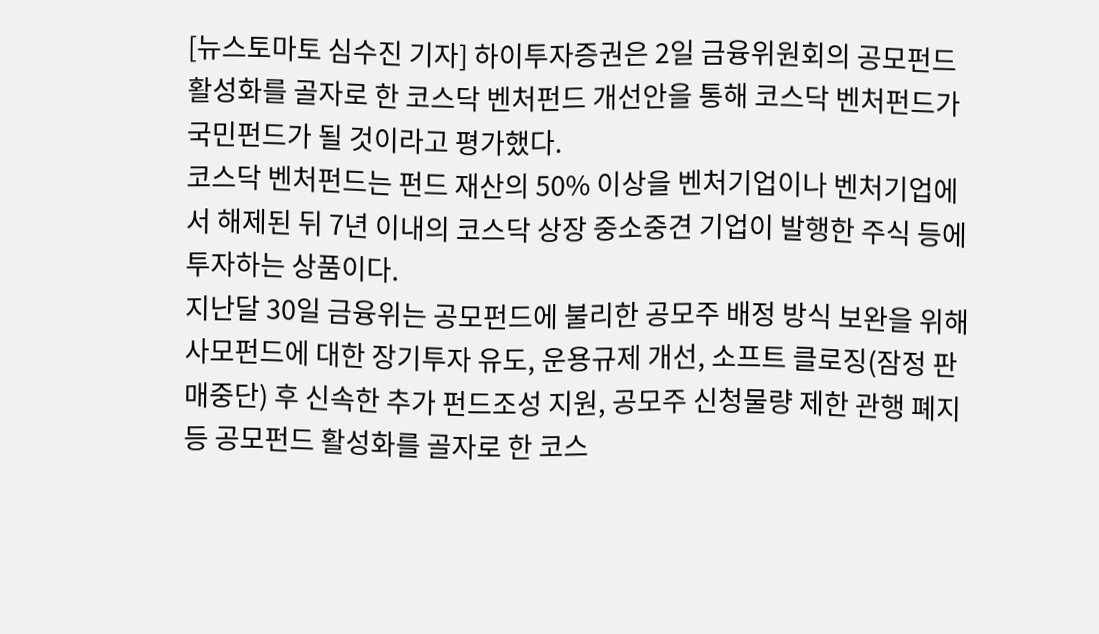[뉴스토마토 심수진 기자] 하이투자증권은 2일 금융위원회의 공모펀드 활성화를 골자로 한 코스닥 벤처펀드 개선안을 통해 코스닥 벤처펀드가 국민펀드가 될 것이라고 평가했다.
코스닥 벤처펀드는 펀드 재산의 50% 이상을 벤처기업이나 벤처기업에서 해제된 뒤 7년 이내의 코스닥 상장 중소중견 기업이 발행한 주식 등에 투자하는 상품이다.
지난달 30일 금융위는 공모펀드에 불리한 공모주 배정 방식 보완을 위해 사모펀드에 대한 장기투자 유도, 운용규제 개선, 소프트 클로징(잠정 판매중단) 후 신속한 추가 펀드조성 지원, 공모주 신청물량 제한 관행 폐지 등 공모펀드 활성화를 골자로 한 코스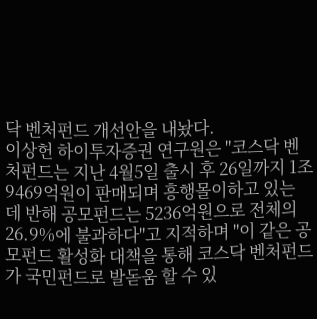닥 벤처펀드 개선안을 내놨다.
이상헌 하이투자증권 연구원은 "코스닥 벤처펀드는 지난 4월5일 출시 후 26일까지 1조9469억원이 판매되며 흥행몰이하고 있는 데 반해 공모펀드는 5236억원으로 전체의 26.9%에 불과하다"고 지적하며 "이 같은 공모펀드 활성화 대책을 통해 코스닥 벤처펀드가 국민펀드로 발돋움 할 수 있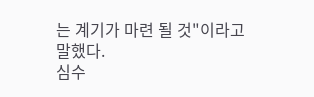는 계기가 마련 될 것"이라고 말했다.
심수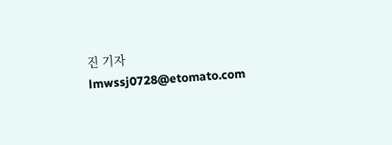진 기자 lmwssj0728@etomato.com